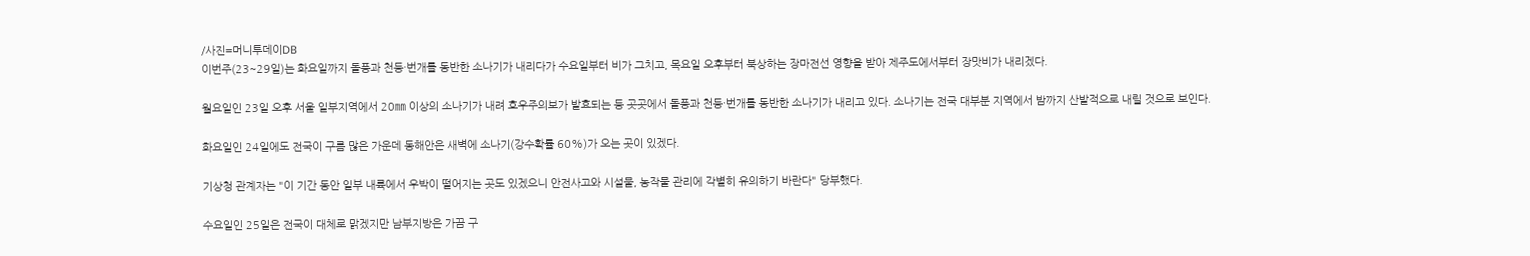/사진=머니투데이DB
이번주(23~29일)는 화요일까지 돌풍과 천둥·번개를 동반한 소나기가 내리다가 수요일부터 비가 그치고, 목요일 오후부터 북상하는 장마전선 영향을 받아 제주도에서부터 장맛비가 내리겠다.

월요일인 23일 오후 서울 일부지역에서 20㎜ 이상의 소나기가 내려 호우주의보가 발효되는 등 곳곳에서 돌풍과 천둥·번개를 동반한 소나기가 내리고 있다. 소나기는 전국 대부분 지역에서 밤까지 산발적으로 내릴 것으로 보인다.

화요일인 24일에도 전국이 구름 많은 가운데 동해안은 새벽에 소나기(강수확률 60%)가 오는 곳이 있겠다.

기상청 관계자는 "이 기간 동안 일부 내륙에서 우박이 떨어지는 곳도 있겠으니 안전사고와 시설물, 농작물 관리에 각별히 유의하기 바란다" 당부했다.

수요일인 25일은 전국이 대체로 맑겠지만 남부지방은 가끔 구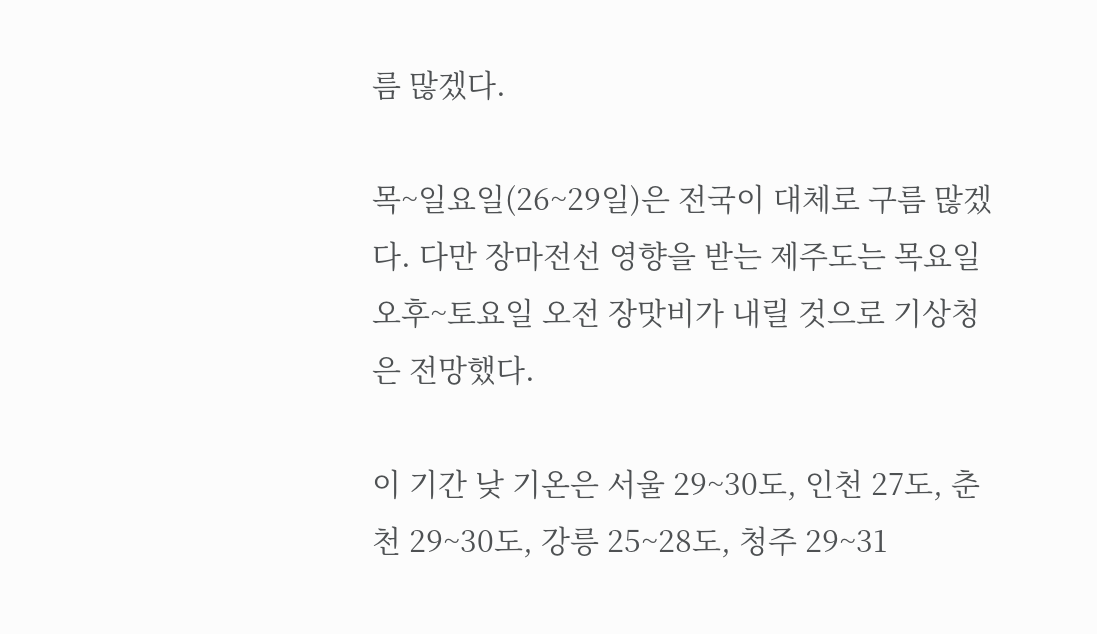름 많겠다.

목~일요일(26~29일)은 전국이 대체로 구름 많겠다. 다만 장마전선 영향을 받는 제주도는 목요일 오후~토요일 오전 장맛비가 내릴 것으로 기상청은 전망했다.

이 기간 낮 기온은 서울 29~30도, 인천 27도, 춘천 29~30도, 강릉 25~28도, 청주 29~31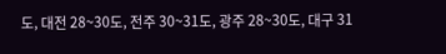도, 대전 28~30도, 전주 30~31도, 광주 28~30도, 대구 31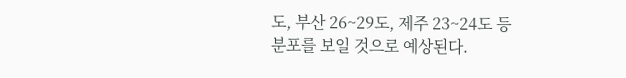도, 부산 26~29도, 제주 23~24도 등 분포를 보일 것으로 예상된다.